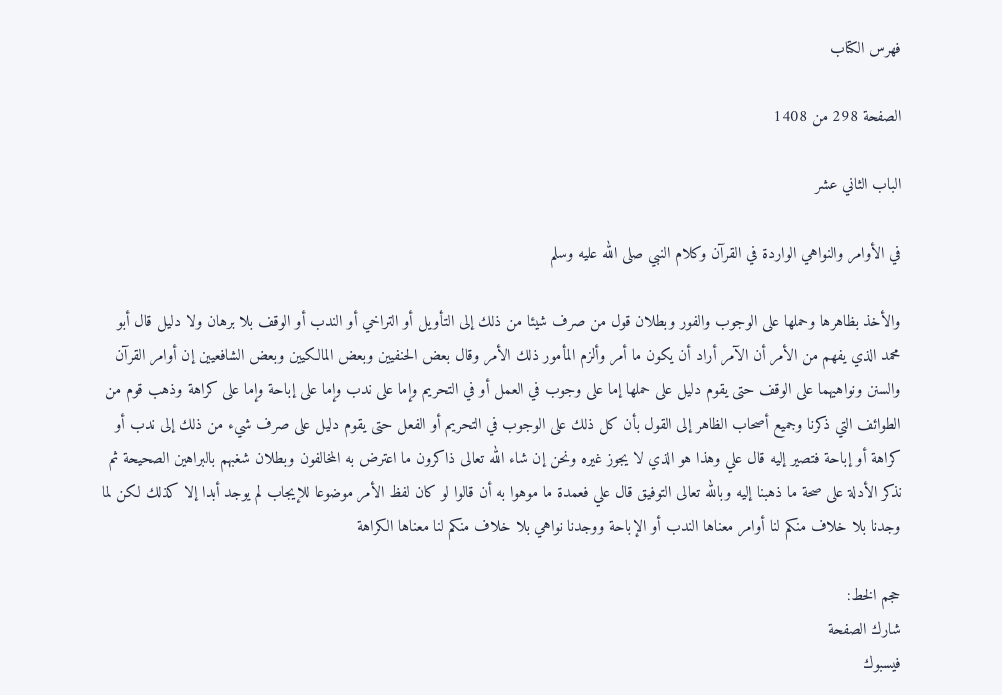فهرس الكتاب

الصفحة 298 من 1408

الباب الثاني عشر

في الأوامر والنواهي الواردة في القرآن وكلام النبي صلى الله عليه وسلم

والأخذ بظاهرها وحملها على الوجوب والفور وبطلان قول من صرف شيئا من ذلك إلى التأويل أو التراخي أو الندب أو الوقف بلا برهان ولا دليل قال أبو محمد الذي يفهم من الأمر أن الآمر أراد أن يكون ما أمر وألزم المأمور ذلك الأمر وقال بعض الحنفيين وبعض المالكيين وبعض الشافعيين إن أوامر القرآن والسنن ونواهيهما على الوقف حتى يقوم دليل على حملها إما على وجوب في العمل أو في التحريم وإما على ندب وإما على إباحة وإما على كراهة وذهب قوم من الطوائف التي ذكرنا وجميع أصحاب الظاهر إلى القول بأن كل ذلك على الوجوب في التحريم أو الفعل حتى يقوم دليل على صرف شيء من ذلك إلى ندب أو كراهة أو إباحة فتصير إليه قال علي وهذا هو الذي لا يجوز غيره ونحن إن شاء الله تعالى ذاكرون ما اعترض به المخالفون وبطلان شغبهم بالبراهين الصحيحة ثم نذكر الأدلة على صحة ما ذهبنا إليه وبالله تعالى التوفيق قال علي فعمدة ما موهوا به أن قالوا لو كان لفظ الأمر موضوعا للإيجاب لم يوجد أبدا إلا كذلك لكن لما وجدنا بلا خلاف منكم لنا أوامر معناها الندب أو الإباحة ووجدنا نواهي بلا خلاف منكم لنا معناها الكراهة

حجم الخط:
شارك الصفحة
فيسبوك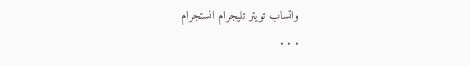واتساب تويتر تليجرام انستجرام
. . .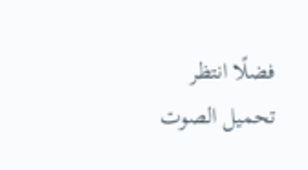فضلًا انتظر تحميل الصوت